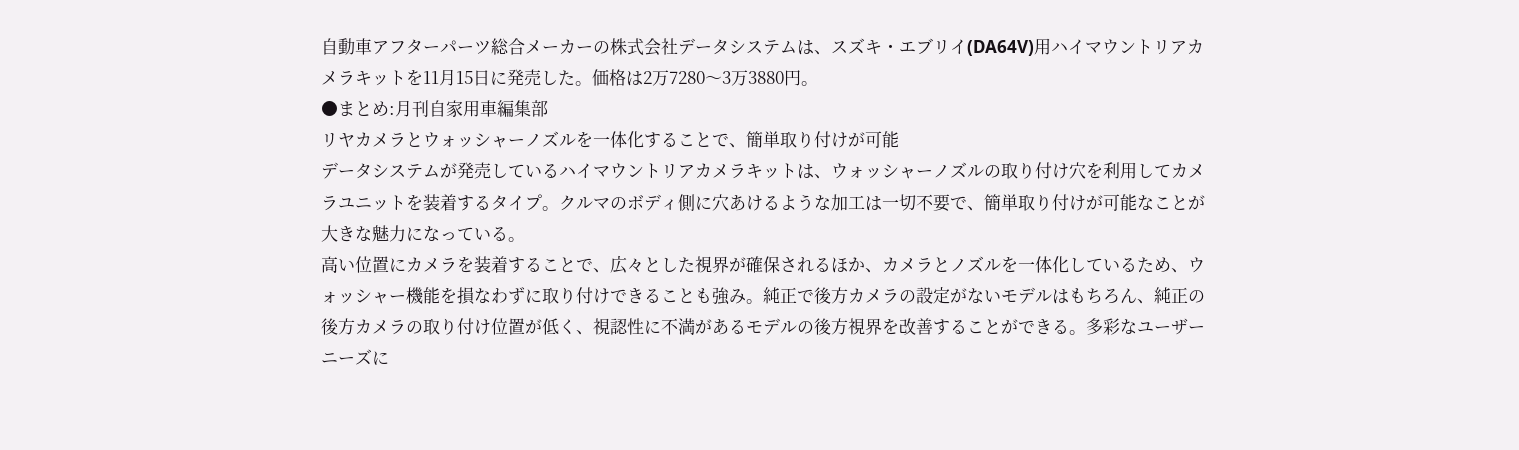自動車アフターパーツ総合メーカーの株式会社データシステムは、スズキ・エブリイ(DA64V)用ハイマウントリアカメラキットを11月15日に発売した。価格は2万7280〜3万3880円。
●まとめ:月刊自家用車編集部
リヤカメラとウォッシャーノズルを一体化することで、簡単取り付けが可能
データシステムが発売しているハイマウントリアカメラキットは、ウォッシャーノズルの取り付け穴を利用してカメラユニットを装着するタイプ。クルマのボディ側に穴あけるような加工は一切不要で、簡単取り付けが可能なことが大きな魅力になっている。
高い位置にカメラを装着することで、広々とした視界が確保されるほか、カメラとノズルを一体化しているため、ウォッシャー機能を損なわずに取り付けできることも強み。純正で後方カメラの設定がないモデルはもちろん、純正の後方カメラの取り付け位置が低く、視認性に不満があるモデルの後方視界を改善することができる。多彩なユーザーニーズに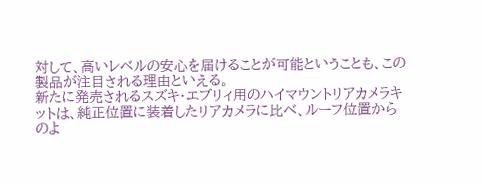対して、高いレベルの安心を届けることが可能ということも、この製品が注目される理由といえる。
新たに発売されるスズキ・エブリィ用のハイマウントリアカメラキットは、純正位置に装着したリアカメラに比べ、ルーフ位置からのよ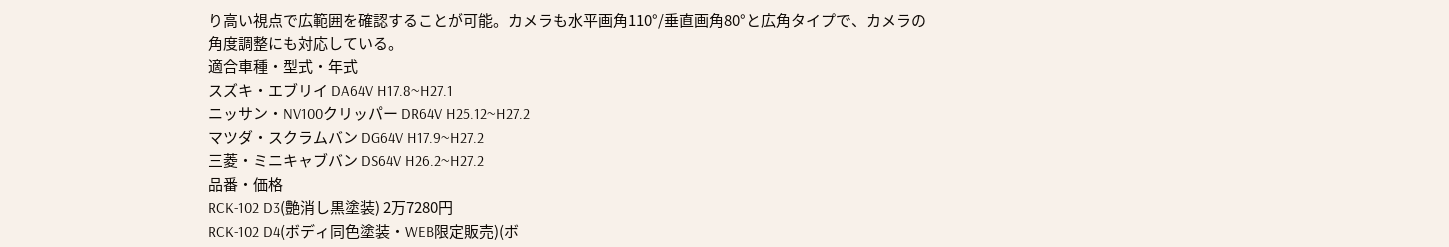り高い視点で広範囲を確認することが可能。カメラも水平画角110°/垂直画角80°と広角タイプで、カメラの角度調整にも対応している。
適合車種・型式・年式
スズキ・エブリイ DA64V H17.8~H27.1
ニッサン・NV100クリッパー DR64V H25.12~H27.2
マツダ・スクラムバン DG64V H17.9~H27.2
三菱・ミニキャブバン DS64V H26.2~H27.2
品番・価格
RCK-102 D3(艶消し黒塗装) 2万7280円
RCK-102 D4(ボディ同色塗装・WEB限定販売)(ボ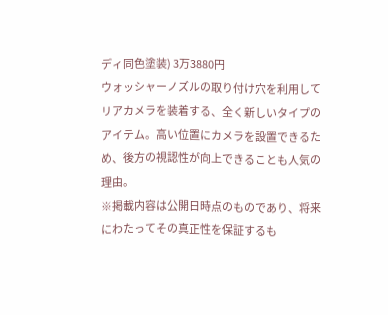ディ同色塗装) 3万3880円
ウォッシャーノズルの取り付け穴を利用してリアカメラを装着する、全く新しいタイプのアイテム。高い位置にカメラを設置できるため、後方の視認性が向上できることも人気の理由。
※掲載内容は公開日時点のものであり、将来にわたってその真正性を保証するも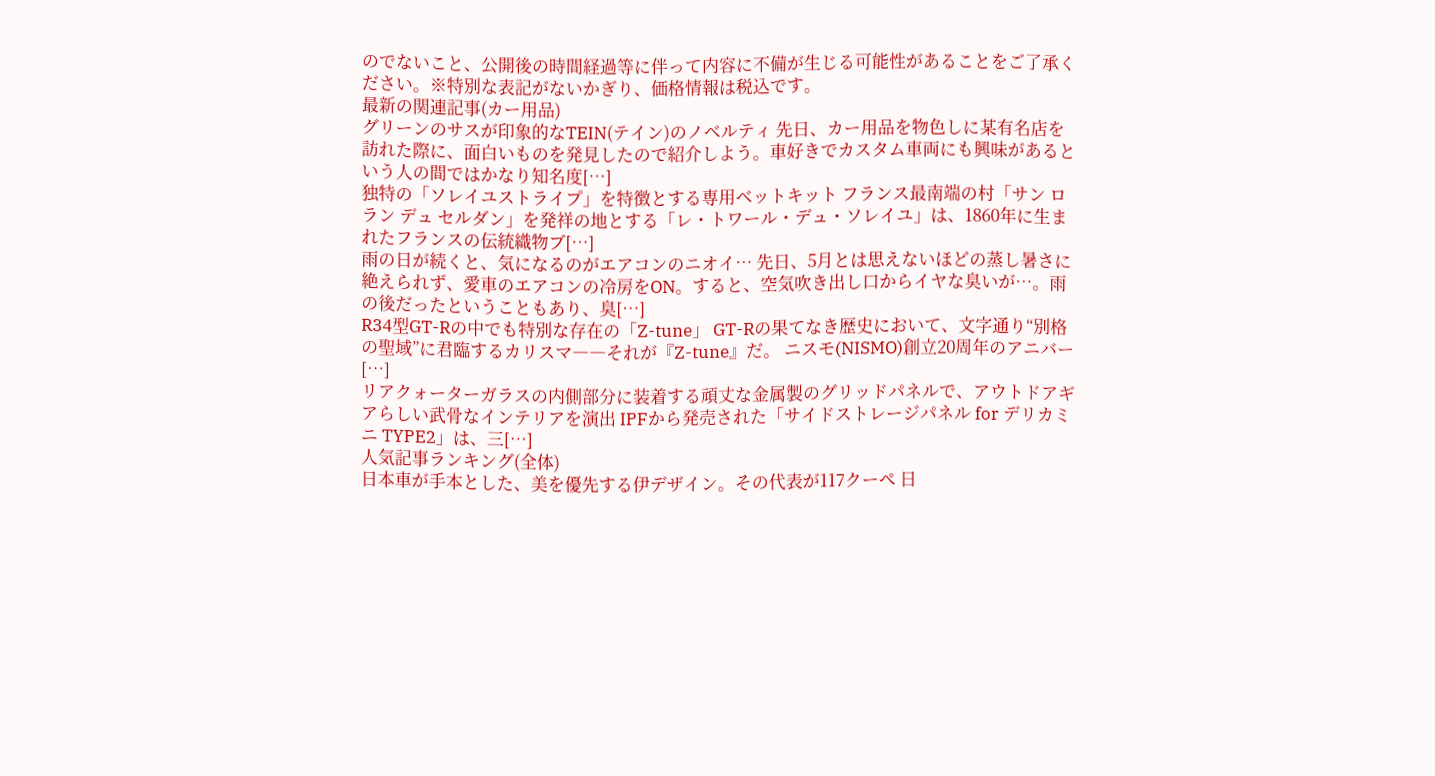のでないこと、公開後の時間経過等に伴って内容に不備が生じる可能性があることをご了承ください。※特別な表記がないかぎり、価格情報は税込です。
最新の関連記事(カー用品)
グリーンのサスが印象的なTEIN(テイン)のノベルティ 先日、カー用品を物色しに某有名店を訪れた際に、面白いものを発見したので紹介しよう。車好きでカスタム車両にも興味があるという人の間ではかなり知名度[…]
独特の「ソレイユストライプ」を特徴とする専用ベットキット フランス最南端の村「サン ロラン デュ セルダン」を発祥の地とする「レ・トワール・デュ・ソレイユ」は、1860年に生まれたフランスの伝統織物ブ[…]
雨の日が続くと、気になるのがエアコンのニオイ… 先日、5月とは思えないほどの蒸し暑さに絶えられず、愛車のエアコンの冷房をON。すると、空気吹き出し口からイヤな臭いが…。雨の後だったということもあり、臭[…]
R34型GT-Rの中でも特別な存在の「Z-tune」 GT-Rの果てなき歴史において、文字通り“別格の聖域”に君臨するカリスマ――それが『Z-tune』だ。 ニスモ(NISMO)創立20周年のアニバー[…]
リアクォーターガラスの内側部分に装着する頑丈な金属製のグリッドパネルで、アウトドアギアらしい武骨なインテリアを演出 IPFから発売された「サイドストレージパネル for デリカミニ TYPE2」は、三[…]
人気記事ランキング(全体)
日本車が手本とした、美を優先する伊デザイン。その代表が117クーペ 日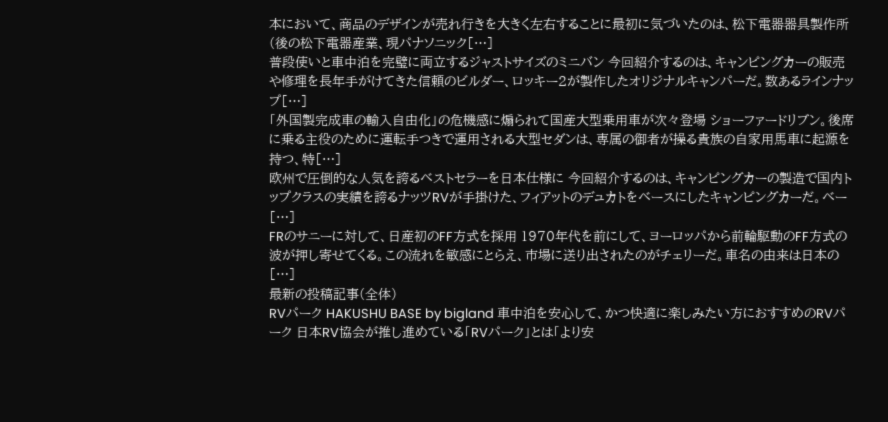本において、商品のデザインが売れ行きを大きく左右することに最初に気づいたのは、松下電器器具製作所(後の松下電器産業、現パナソニック[…]
普段使いと車中泊を完璧に両立するジャストサイズのミニバン 今回紹介するのは、キャンピングカーの販売や修理を長年手がけてきた信頼のビルダー、ロッキー2が製作したオリジナルキャンパーだ。数あるラインナップ[…]
「外国製完成車の輸入自由化」の危機感に煽られて国産大型乗用車が次々登場 ショーファードリブン。後席に乗る主役のために運転手つきで運用される大型セダンは、専属の御者が操る貴族の自家用馬車に起源を持つ、特[…]
欧州で圧倒的な人気を誇るベストセラーを日本仕様に 今回紹介するのは、キャンピングカーの製造で国内トップクラスの実績を誇るナッツRVが手掛けた、フィアットのデュカトをベースにしたキャンピングカーだ。ベー[…]
FRのサニーに対して、日産初のFF方式を採用 1970年代を前にして、ヨーロッパから前輪駆動のFF方式の波が押し寄せてくる。この流れを敏感にとらえ、市場に送り出されたのがチェリーだ。車名の由来は日本の[…]
最新の投稿記事(全体)
RVパーク HAKUSHU BASE by bigland 車中泊を安心して、かつ快適に楽しみたい方におすすめのRVパーク 日本RV協会が推し進めている「RVパーク」とは「より安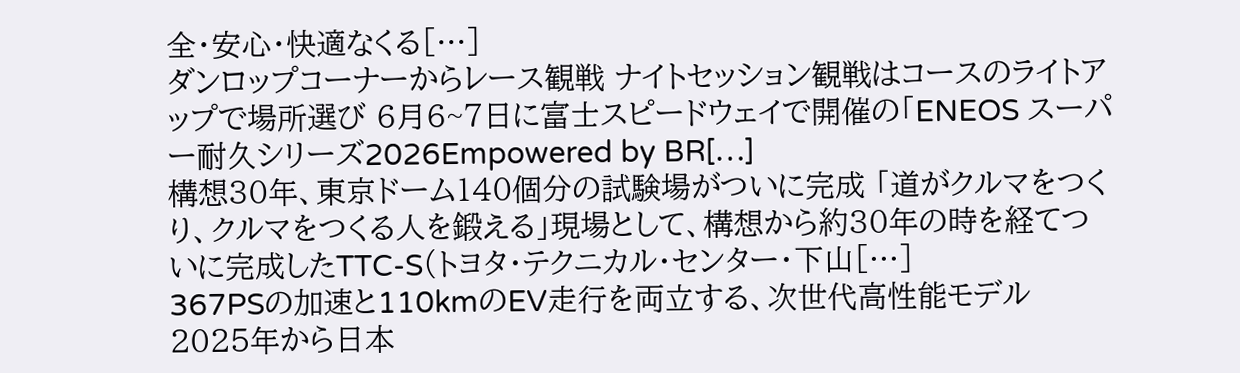全・安心・快適なくる[…]
ダンロップコーナーからレース観戦 ナイトセッション観戦はコースのライトアップで場所選び 6月6~7日に富士スピードウェイで開催の「ENEOS スーパー耐久シリーズ2026Empowered by BR[…]
構想30年、東京ドーム140個分の試験場がついに完成 「道がクルマをつくり、クルマをつくる人を鍛える」現場として、構想から約30年の時を経てついに完成したTTC-S(トヨタ・テクニカル・センター・下山[…]
367PSの加速と110kmのEV走行を両立する、次世代高性能モデル 2025年から日本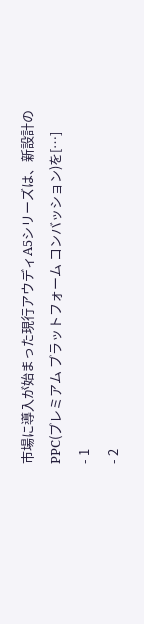市場に導入が始まった現行アウディA5シリーズは、新設計のPPC(プレミアム プラットフォーム コンバッション)を[…]
- 1
- 2